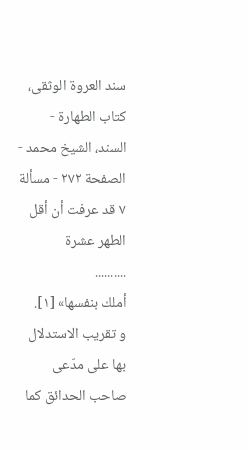سند العروة الوثقى، كتاب الطهارة - السند، الشيخ محمد - الصفحة ٢٧٢ - مسألة ٧ قد عرفت أن أقل الطهر عشرة
..........
أملك بنفسها» [١].
و تقريب الاستدلال بها على مدّعى صاحب الحدائق كما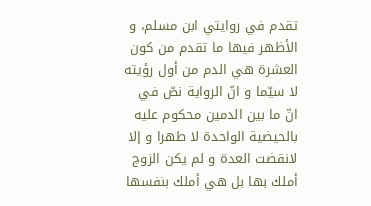تقدم في روايتي ابن مسلم، و الأظهر فيها ما تقدم من كون العشرة هي الدم من أول رؤيته لا سيّما و انّ الرواية نصّ في انّ ما بين الدمين محكوم عليه بالحيضية الواحدة لا طهرا و إلا لانقضت العدة و لم يكن الزوج أملك بها بل هي أملك بنفسها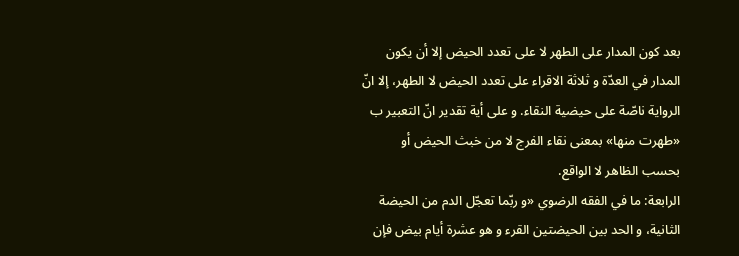بعد كون المدار على الطهر لا على تعدد الحيض إلا أن يكون المدار في العدّة و ثلاثة الاقراء على تعدد الحيض لا الطهر، إلا انّ الرواية ناصّة على حيضية النقاء. و على أية تقدير انّ التعبير ب «طهرت منها» بمعنى نقاء الفرج لا من خبث الحيض أو بحسب الظاهر لا الواقع.
الرابعة: ما في الفقه الرضوي «و ربّما تعجّل الدم من الحيضة الثانية، و الحد بين الحيضتين القرء و هو عشرة أيام بيض فإن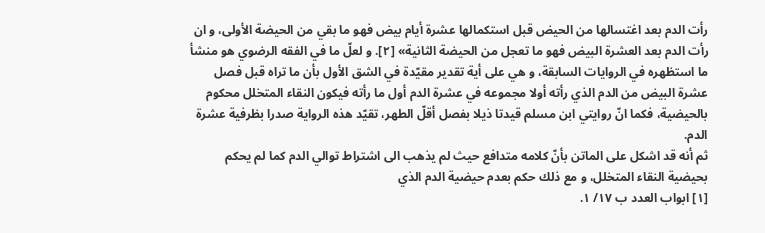رأت الدم بعد اغتسالها من الحيض قبل استكمالها عشرة أيام بيض فهو ما بقي من الحيضة الأولى، و ان رأت الدم بعد العشرة البيض فهو ما تعجل من الحيضة الثانية» [٢]. و لعلّ ما في الفقه الرضوي هو منشأ ما استظهره في الروايات السابقة، و هي على أية تقدير مقيّدة في الشق الأول بأن ما تراه قبل فصل عشرة البيض من الدم الذي رأته أولا مجموعه في عشرة الدم أول ما رأته فيكون النقاء المتخلل محكوم بالحيضية، فكما انّ روايتي ابن مسلم قيدتا ذيلا بفصل أقلّ الطهر، تقيّد هذه الرواية صدرا بظرفية عشرة الدم.
ثم أنه قد اشكل على الماتن بأنّ كلامه متدافع حيث لم يذهب الى اشتراط توالي الدم كما لم يحكم بحيضية النقاء المتخلل، و مع ذلك حكم بعدم حيضية الدم الذي
[١] ابواب العدد ب ١٧/ ١.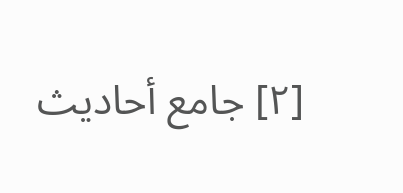[٢] جامع أحاديث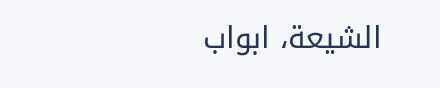الشيعة، ابواب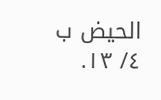الحيض ب ٤/ ١٣.